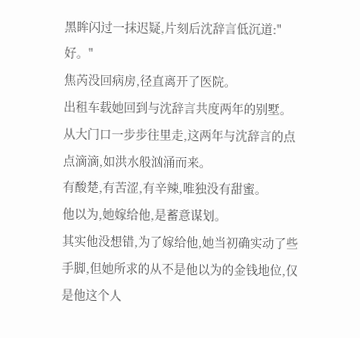黑眸闪过一抹迟疑,片刻后沈辞言低沉道:"好。"
焦芮没回病房,径直离开了医院。
出租车载她回到与沈辞言共度两年的别墅。
从大门口一步步往里走,这两年与沈辞言的点点滴滴,如洪水般汹涌而来。
有酸楚,有苦涩,有辛辣,唯独没有甜蜜。
他以为,她嫁给他,是蓄意谋划。
其实他没想错,为了嫁给他,她当初确实动了些手脚,但她所求的从不是他以为的金钱地位,仅是他这个人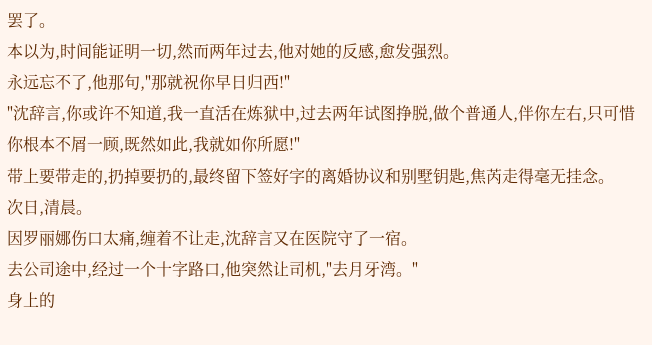罢了。
本以为,时间能证明一切,然而两年过去,他对她的反感,愈发强烈。
永远忘不了,他那句,"那就祝你早日归西!"
"沈辞言,你或许不知道,我一直活在炼狱中,过去两年试图挣脱,做个普通人,伴你左右,只可惜你根本不屑一顾,既然如此,我就如你所愿!"
带上要带走的,扔掉要扔的,最终留下签好字的离婚协议和别墅钥匙,焦芮走得毫无挂念。
次日,清晨。
因罗丽娜伤口太痛,缠着不让走,沈辞言又在医院守了一宿。
去公司途中,经过一个十字路口,他突然让司机,"去月牙湾。"
身上的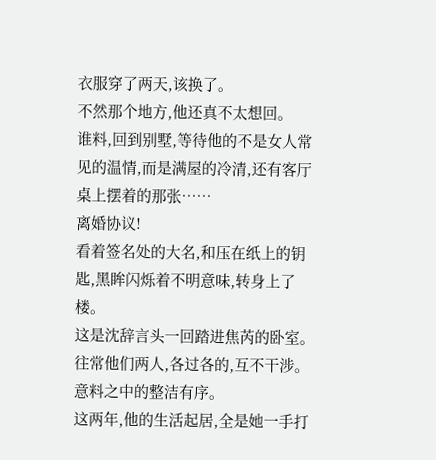衣服穿了两天,该换了。
不然那个地方,他还真不太想回。
谁料,回到别墅,等待他的不是女人常见的温情,而是满屋的冷清,还有客厅桌上摆着的那张……
离婚协议!
看着签名处的大名,和压在纸上的钥匙,黑眸闪烁着不明意味,转身上了楼。
这是沈辞言头一回踏进焦芮的卧室。
往常他们两人,各过各的,互不干涉。
意料之中的整洁有序。
这两年,他的生活起居,全是她一手打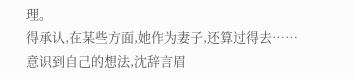理。
得承认,在某些方面,她作为妻子,还算过得去……
意识到自己的想法,沈辞言眉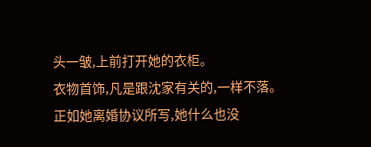头一皱,上前打开她的衣柜。
衣物首饰,凡是跟沈家有关的,一样不落。
正如她离婚协议所写,她什么也没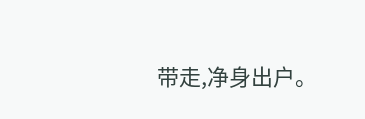带走,净身出户。